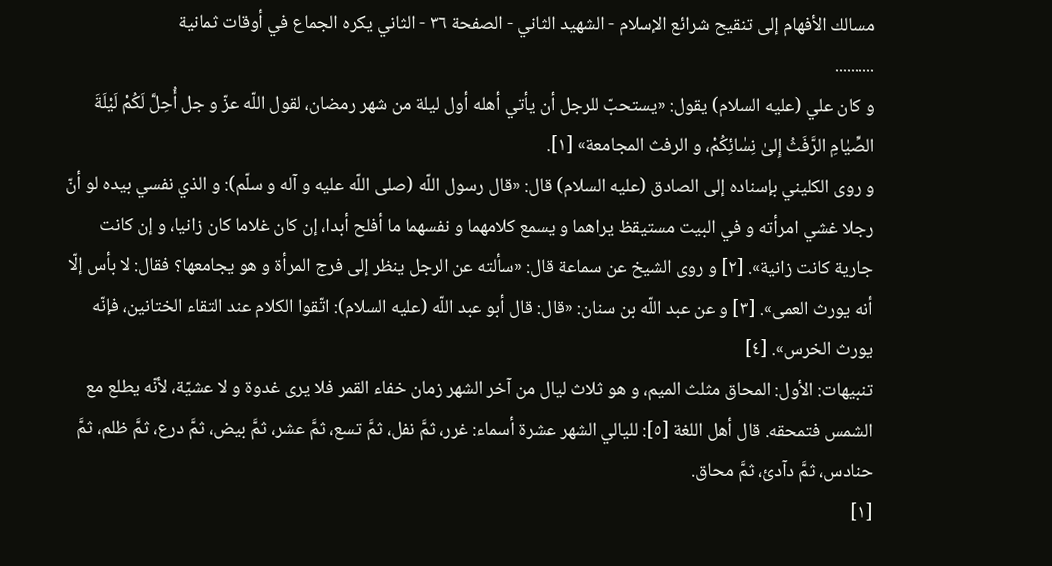مسالك الأفهام إلى تنقيح شرائع الإسلام - الشهيد الثاني - الصفحة ٣٦ - الثاني يكره الجماع في أوقات ثمانية
..........
و كان علي (عليه السلام) يقول: «يستحبّ للرجل أن يأتي أهله أول ليلة من شهر رمضان، لقول اللّه عزّ و جل أُحِلَّ لَكُمْ لَيْلَةَ الصِّيٰامِ الرَّفَثُ إِلىٰ نِسٰائِكُمْ، و الرفث المجامعة» [١].
و روى الكليني بإسناده إلى الصادق (عليه السلام) قال: «قال رسول اللّه (صلى اللّه عليه و آله و سلّم): و الذي نفسي بيده لو أنّ رجلا غشي امرأته و في البيت مستيقظ يراهما و يسمع كلامهما و نفسهما ما أفلح أبدا، إن كان غلاما كان زانيا، و إن كانت جارية كانت زانية». [٢] و روى الشيخ عن سماعة قال: «سألته عن الرجل ينظر إلى فرج المرأة و هو يجامعها؟ فقال: لا بأس إلّا أنه يورث العمى». [٣] و عن عبد اللّه بن سنان: «قال: قال أبو عبد اللّه (عليه السلام): اتّقوا الكلام عند التقاء الختانين، فإنّه يورث الخرس». [٤]
تنبيهات: الأول: المحاق مثلث الميم، و هو ثلاث ليال من آخر الشهر زمان خفاء القمر فلا يرى غدوة و لا عشيّة، لأنّه يطلع مع الشمس فتمحقه. قال أهل اللغة [٥]: لليالي الشهر عشرة أسماء: غرر، ثمَّ نفل، ثمَّ تسع، ثمَّ عشر، ثمَّ بيض، ثمَّ درع، ثمَّ ظلم، ثمَّ حنادس، ثمَّ دآدئ، ثمَّ محاق.
[١]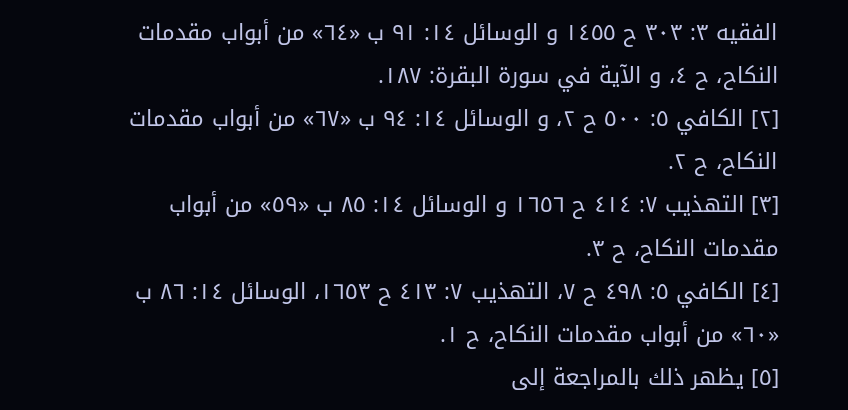الفقيه ٣: ٣٠٣ ح ١٤٥٥ و الوسائل ١٤: ٩١ ب «٦٤» من أبواب مقدمات النكاح، ح ٤، و الآية في سورة البقرة: ١٨٧.
[٢] الكافي ٥: ٥٠٠ ح ٢، و الوسائل ١٤: ٩٤ ب «٦٧» من أبواب مقدمات النكاح، ح ٢.
[٣] التهذيب ٧: ٤١٤ ح ١٦٥٦ و الوسائل ١٤: ٨٥ ب «٥٩» من أبواب مقدمات النكاح، ح ٣.
[٤] الكافي ٥: ٤٩٨ ح ٧، التهذيب ٧: ٤١٣ ح ١٦٥٣، الوسائل ١٤: ٨٦ ب «٦٠» من أبواب مقدمات النكاح، ح ١.
[٥] يظهر ذلك بالمراجعة إلى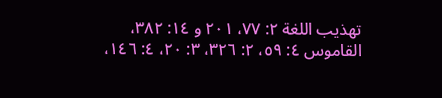تهذيب اللغة ٢: ٧٧، ٢٠١ و ١٤: ٣٨٢، القاموس ٤: ٥٩، ٢: ٣٢٦، ٣: ٢٠، ٤: ١٤٦،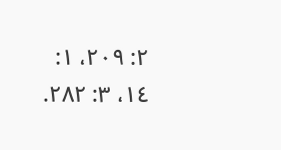٢: ٢٠٩، ١: ١٤، ٣: ٢٨٢.